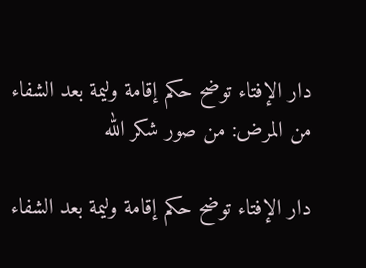دار الإفتاء توضح حكم إقامة وليمة بعد الشفاء من المرض: من صور شكر الله

دار الإفتاء توضح حكم إقامة وليمة بعد الشفاء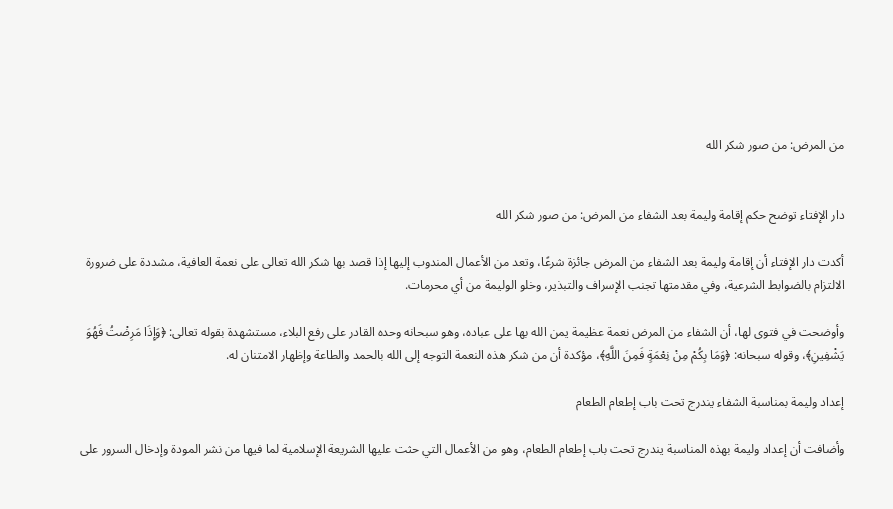من المرض: من صور شكر الله


دار الإفتاء توضح حكم إقامة وليمة بعد الشفاء من المرض: من صور شكر الله

أكدت دار الإفتاء أن إقامة وليمة بعد الشفاء من المرض جائزة شرعًا، وتعد من الأعمال المندوب إليها إذا قصد بها شكر الله تعالى على نعمة العافية، مشددة على ضرورة الالتزام بالضوابط الشرعية، وفي مقدمتها تجنب الإسراف والتبذير، وخلو الوليمة من أي محرمات.

وأوضحت في فتوى لها، أن الشفاء من المرض نعمة عظيمة يمن الله بها على عباده، وهو سبحانه وحده القادر على رفع البلاء، مستشهدة بقوله تعالى: ﴿وَإِذَا مَرِضْتُ فَهُوَ يَشْفِينِ﴾، وقوله سبحانه: ﴿وَمَا بِكُمْ مِنْ نِعْمَةٍ فَمِنَ اللَّهِ﴾، مؤكدة أن من شكر هذه النعمة التوجه إلى الله بالحمد والطاعة وإظهار الامتنان له.

إعداد وليمة بمناسبة الشفاء يندرج تحت باب إطعام الطعام

وأضافت أن إعداد وليمة بهذه المناسبة يندرج تحت باب إطعام الطعام، وهو من الأعمال التي حثت عليها الشريعة الإسلامية لما فيها من نشر المودة وإدخال السرور على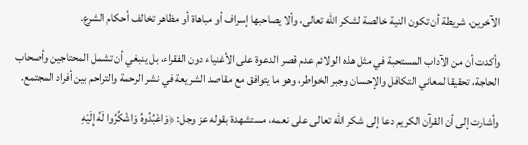الآخرين، شريطة أن تكون النية خالصة لشكر الله تعالى، وألا يصاحبها إسراف أو مباهاة أو مظاهر تخالف أحكام الشرع.

وأكدت أن من الآداب المستحبة في مثل هذه الولائم عدم قصر الدعوة على الأغنياء دون الفقراء، بل ينبغي أن تشمل المحتاجين وأصحاب الحاجة، تحقيقا لمعاني التكافل والإحسان وجبر الخواطر، وهو ما يتوافق مع مقاصد الشريعة في نشر الرحمة والتراحم بين أفراد المجتمع.

وأشارت إلى أن القرآن الكريم دعا إلى شكر الله تعالى على نعمه، مستشهدة بقوله عز وجل: ﴿وَاعْبُدُوهُ وَاشْكُرُوا لَهُ إِلَيْهِ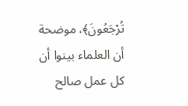تُرْجَعُونَ﴾، موضحة أن العلماء بينوا أن كل عمل صالح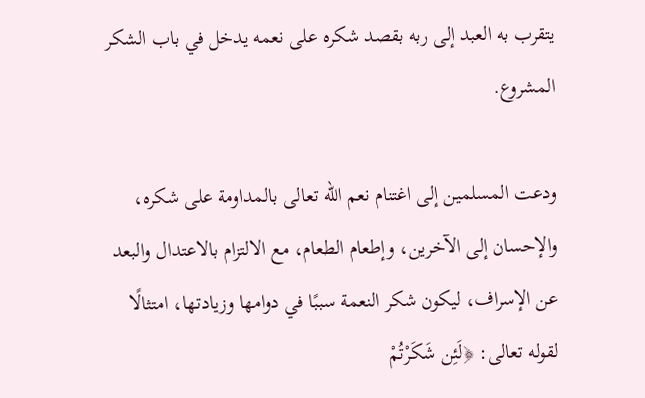يتقرب به العبد إلى ربه بقصد شكره على نعمه يدخل في باب الشكر المشروع.

ودعت المسلمين إلى اغتنام نعم الله تعالى بالمداومة على شكره، والإحسان إلى الآخرين، وإطعام الطعام، مع الالتزام بالاعتدال والبعد عن الإسراف، ليكون شكر النعمة سببًا في دوامها وزيادتها، امتثالًا لقوله تعالى: ﴿لَئِن شَكَرْتُمْ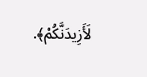لَأَزِيدَنَّكُمْ﴾.